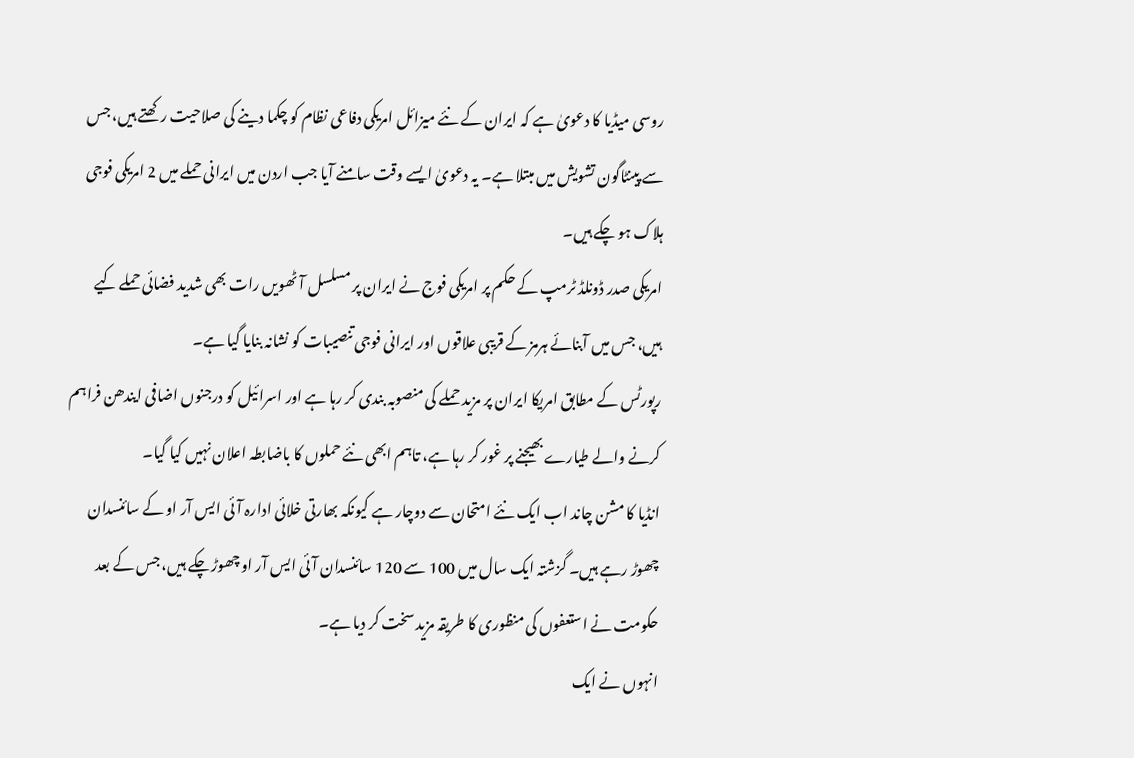روسی میڈیا کا دعویٰ ہے کہ ایران کے نئے میزائل امریکی دفاعی نظام کو چکما دینے کی صلاحیت رکھتے ہیں، جس سے پینٹاگون تشویش میں مبتلا ہے۔ یہ دعویٰ ایسے وقت سامنے آیا جب اردن میں ایرانی حملے میں 2 امریکی فوجی ہلاک ہو چکے ہیں۔
امریکی صدر ڈونلڈ ٹرمپ کے حکم پر امریکی فوج نے ایران پر مسلسل آٹھویں رات بھی شدید فضائی حملے کیے ہیں، جس میں آبنائے ہرمز کے قریبی علاقوں اور ایرانی فوجی تنصیبات کو نشانہ بنایا گیا ہے۔
رپورٹس کے مطابق امریکا ایران پر مزید حملے کی منصوبہ بندی کر رہا ہے اور اسرائیل کو درجنوں اضافی ایندھن فراہم کرنے والے طیارے بھیجنے پر غور کر رہا ہے، تاہم ابھی نئے حملوں کا باضابطہ اعلان نہیں کیا گیا۔
انڈیا کا مشن چاند اب ایک نئے امتحان سے دوچار ہے کیونکہ بھارتی خلائی ادارہ آئی ایس آر او کے سائنسدان چھوڑ رہے ہیں۔ گزشتہ ایک سال میں 100 سے 120 سائنسدان آئی ایس آر او چھوڑ چکے ہیں، جس کے بعد حکومت نے استعفوں کی منظوری کا طریقہ مزید سخت کر دیا ہے۔
انہوں نے ایک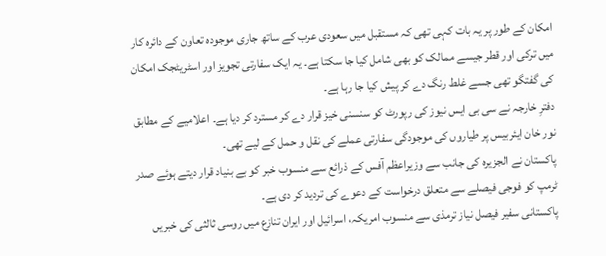امکان کے طور پر یہ بات کہی تھی کہ مستقبل میں سعودی عرب کے ساتھ جاری موجودہ تعاون کے دائرہ کار میں ترکی اور قطر جیسے ممالک کو بھی شامل کیا جا سکتا ہے۔ یہ ایک سفارتی تجویز اور اسٹریٹجک امکان کی گفتگو تھی جسے غلط رنگ دے کر پیش کیا جا رہا ہے۔
دفترِ خارجہ نے سی بی ایس نیوز کی رپورٹ کو سنسنی خیز قرار دے کر مسترد کر دیا ہے۔ اعلامیے کے مطابق نور خان ایئربیس پر طیاروں کی موجودگی سفارتی عملے کی نقل و حمل کے لیے تھی۔
پاکستان نے الجزیرہ کی جانب سے وزیراعظم آفس کے ذرائع سے منسوب خبر کو بے بنیاد قرار دیتے ہوئے صدر ٹرمپ کو فوجی فیصلے سے متعلق درخواست کے دعوے کی تردید کر دی ہے۔
پاکستانی سفیر فیصل نیاز ترمذی سے منسوب امریکہ، اسرائیل اور ایران تنازع میں روسی ثالثی کی خبریں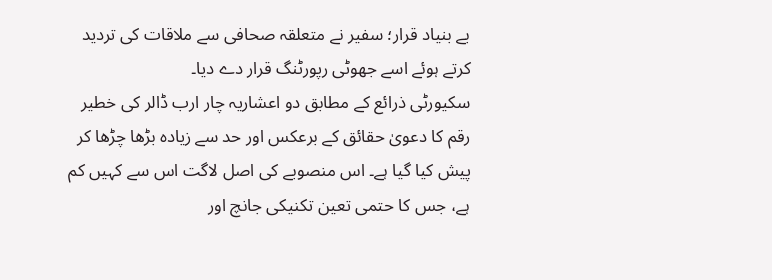بے بنیاد قرار؛ سفیر نے متعلقہ صحافی سے ملاقات کی تردید کرتے ہوئے اسے جھوٹی رپورٹنگ قرار دے دیا۔
سکیورٹی ذرائع کے مطابق دو اعشاریہ چار ارب ڈالر کی خطیر رقم کا دعویٰ حقائق کے برعکس اور حد سے زیادہ بڑھا چڑھا کر پیش کیا گیا ہے۔ اس منصوبے کی اصل لاگت اس سے کہیں کم ہے، جس کا حتمی تعین تکنیکی جانچ اور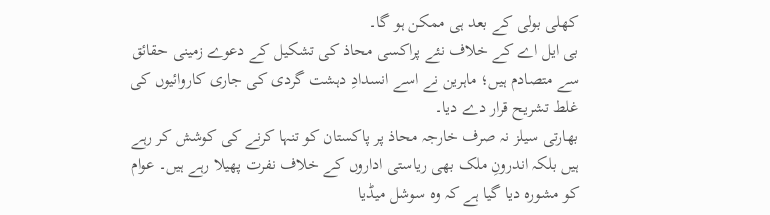کھلی بولی کے بعد ہی ممکن ہو گا۔
بی ایل اے کے خلاف نئے پراکسی محاذ کی تشکیل کے دعوے زمینی حقائق سے متصادم ہیں؛ ماہرین نے اسے انسدادِ دہشت گردی کی جاری کاروائیوں کی غلط تشریح قرار دے دیا۔
بھارتی سیلز نہ صرف خارجہ محاذ پر پاکستان کو تنہا کرنے کی کوشش کر رہے ہیں بلکہ اندرونِ ملک بھی ریاستی اداروں کے خلاف نفرت پھیلا رہے ہیں۔ عوام کو مشورہ دیا گیا ہے کہ وہ سوشل میڈیا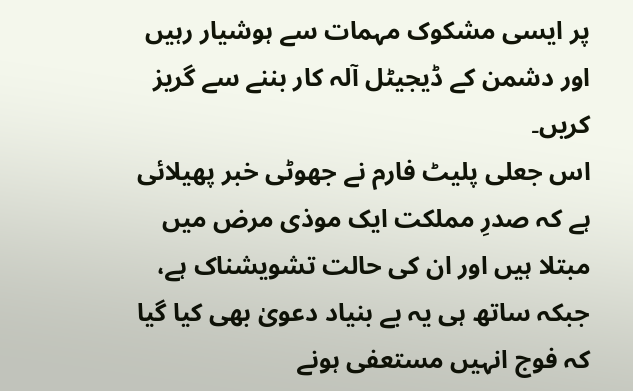پر ایسی مشکوک مہمات سے ہوشیار رہیں اور دشمن کے ڈیجیٹل آلہ کار بننے سے گریز کریں۔
اس جعلی پلیٹ فارم نے جھوٹی خبر پھیلائی ہے کہ صدرِ مملکت ایک موذی مرض میں مبتلا ہیں اور ان کی حالت تشویشناک ہے، جبکہ ساتھ ہی یہ بے بنیاد دعویٰ بھی کیا گیا کہ فوج انہیں مستعفی ہونے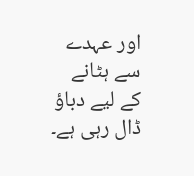اور عہدے سے ہٹانے کے لیے دباؤ ڈال رہی ہے۔